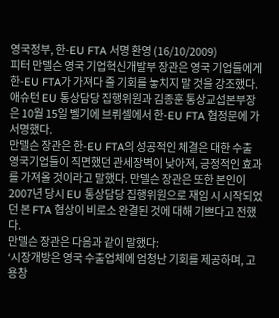영국정부, 한-EU FTA 서명 환영 (16/10/2009)
피터 만델슨 영국 기업혁신개발부 장관은 영국 기업들에게 한-EU FTA가 가져다 줄 기회를 놓치지 말 것을 강조했다.
애슈턴 EU 통상담당 집행위원과 김종훈 통상교섭본부장은 10월 15일 벨기에 브뤼셀에서 한-EU FTA 협정문에 가서명했다.
만델슨 장관은 한-EU FTA의 성공적인 체결은 대한 수출 영국기업들이 직면했던 관세장벽이 낮아져, 긍정적인 효과를 가져올 것이라고 말했다. 만델슨 장관은 또한 본인이 2007년 당시 EU 통상담당 집행위원으로 재임 시 시작되었던 본 FTA 협상이 비로소 완결된 것에 대해 기쁘다고 전했다.
만델슨 장관은 다음과 같이 말했다:
‘시장개방은 영국 수출업체에 엄청난 기회를 제공하며, 고용창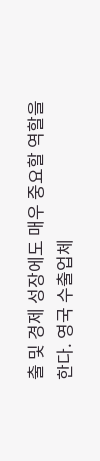출 및 경제 성장에도 매우 중요할 역할을 한다. 영국 수출업체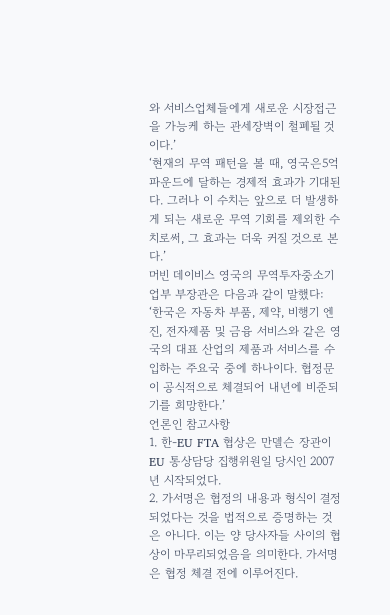와 서비스업체들에게 새로운 시장접근을 가능케 하는 관세장벽이 철폐될 것이다.’
‘현재의 무역 패턴을 볼 때, 영국은5억 파운드에 달하는 경제적 효과가 기대된다. 그러나 이 수치는 앞으로 더 발생하게 되는 새로운 무역 기회를 제외한 수치로써, 그 효과는 더욱 커질 것으로 본다.’
머빈 데이비스 영국의 무역투자중소기업부 부장관은 다음과 같이 말했다:
‘한국은 자동차 부품, 제약, 비행기 엔진, 전자제품 및 금융 서비스와 같은 영국의 대표 산업의 제품과 서비스를 수입하는 주요국 중에 하나이다. 협정문이 공식적으로 체결되어 내년에 비준되기를 희망한다.’
언론인 참고사항
1. 한-EU FTA 협상은 만델슨 장관이 EU 통상담당 집행위원일 당시인 2007년 시작되었다.
2. 가서명은 협정의 내용과 형식이 결정되었다는 것을 법적으로 증명하는 것은 아니다. 이는 양 당사자들 사이의 협상이 마무리되었음을 의미한다. 가서명은 협정 체결 전에 이루어진다.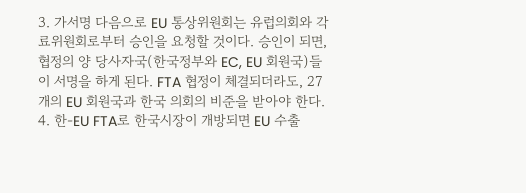3. 가서명 다음으로 EU 통상위원회는 유럽의회와 각료위원회로부터 승인을 요청할 것이다. 승인이 되면, 협정의 양 당사자국(한국정부와 EC, EU 회원국)들이 서명을 하게 된다. FTA 협정이 체결되더라도, 27개의 EU 회원국과 한국 의회의 비준을 받아야 한다.
4. 한-EU FTA로 한국시장이 개방되면 EU 수출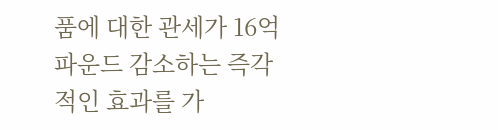품에 대한 관세가 16억 파운드 감소하는 즉각적인 효과를 가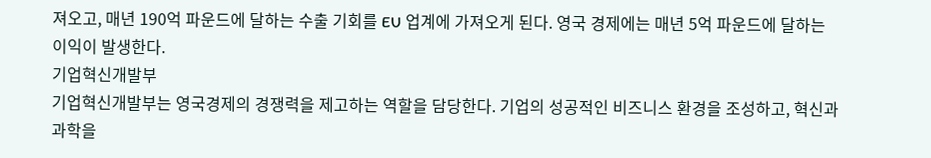져오고, 매년 190억 파운드에 달하는 수출 기회를 EU 업계에 가져오게 된다. 영국 경제에는 매년 5억 파운드에 달하는 이익이 발생한다.
기업혁신개발부
기업혁신개발부는 영국경제의 경쟁력을 제고하는 역할을 담당한다. 기업의 성공적인 비즈니스 환경을 조성하고, 혁신과 과학을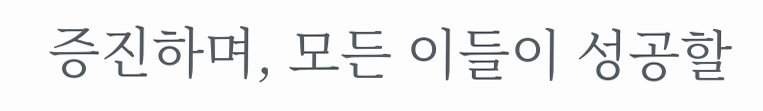증진하며, 모든 이들이 성공할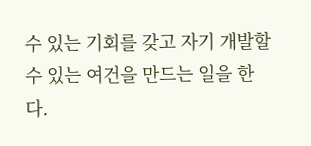수 있는 기회를 갖고 자기 개발할 수 있는 여건을 만드는 일을 한다.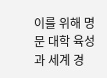이를 위해 명문 대학 육성과 세계 경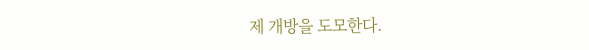제 개방을 도모한다.